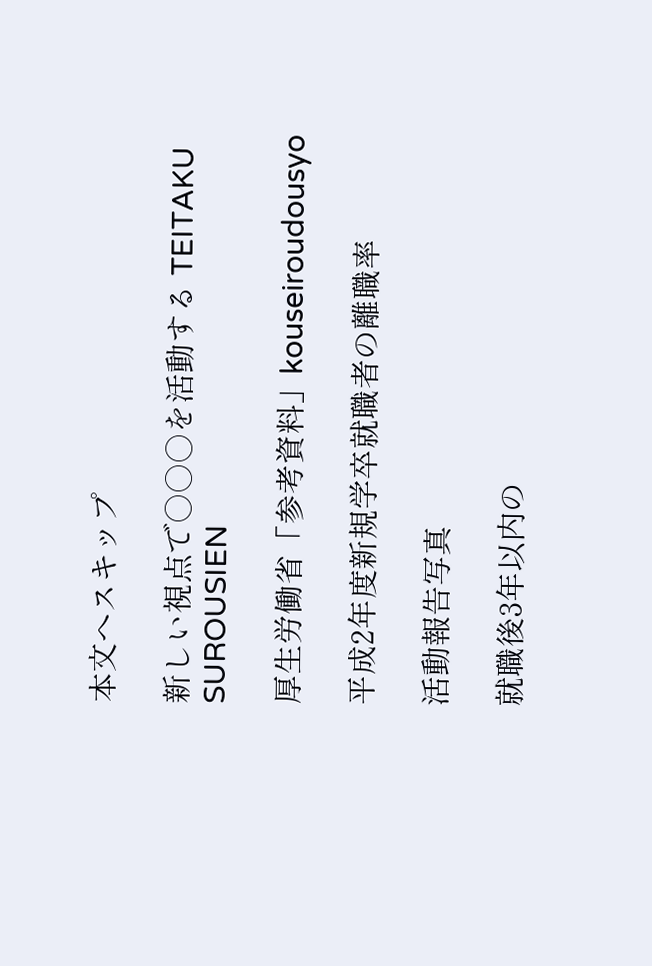本文へスキップ

新しい視点で○○○を活動する TEITAKU SUROUSIEN

厚生労働省「参考資料」kouseiroudousyo

平成2年度新規学卒就職者の離職率

活動報告写真

就職後3年以内の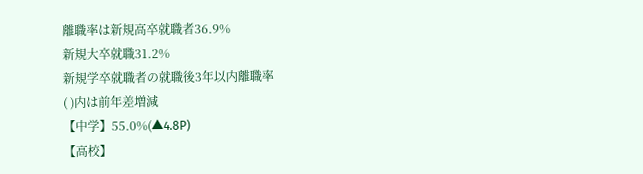離職率は新規高卒就職者36.9%
新規大卒就職31.2%
新規学卒就職者の就職後3年以内離職率
( )内は前年差増減
【中学】55.0%(▲4.8P)
【高校】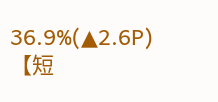36.9%(▲2.6P)
【短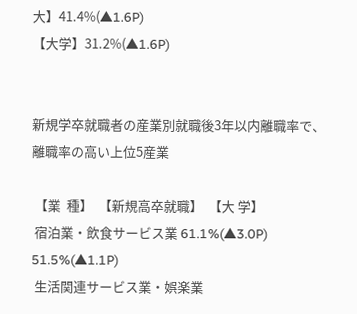大】41.4%(▲1.6P)
【大学】31.2%(▲1.6P)


新規学卒就職者の産業別就職後3年以内離職率で、離職率の高い上位5産業

 【業  種】  【新規高卒就職】  【大 学】
 宿泊業・飲食サービス業 61.1%(▲3.0P)  51.5%(▲1.1P)
 生活関連サービス業・娯楽業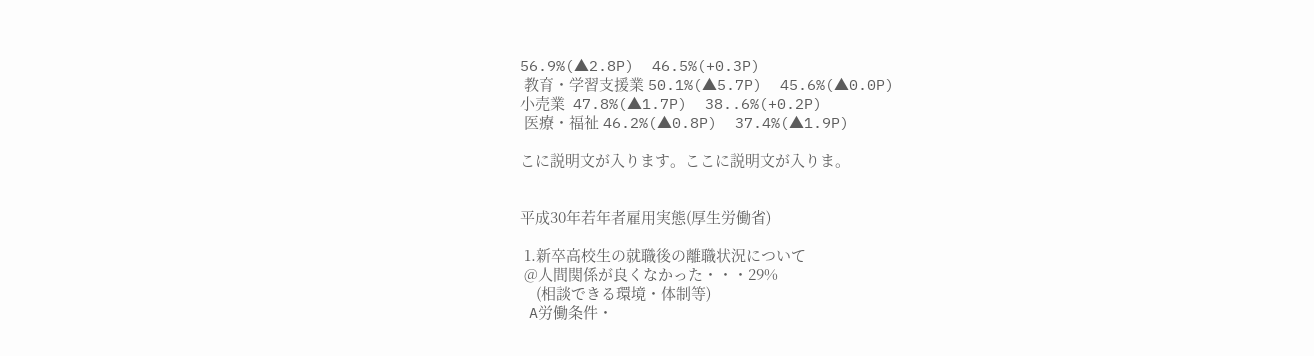56.9%(▲2.8P)  46.5%(+0.3P)
 教育・学習支援業 50.1%(▲5.7P)  45.6%(▲0.0P)
小売業  47.8%(▲1.7P)  38..6%(+0.2P)
 医療・福祉 46.2%(▲0.8P)  37.4%(▲1.9P)

こに説明文が入ります。ここに説明文が入りま。


平成30年若年者雇用実態(厚生労働省)

 1.新卒高校生の就職後の離職状況について
 @人間関係が良くなかった・・・29%
    (相談できる環境・体制等)
 A労働条件・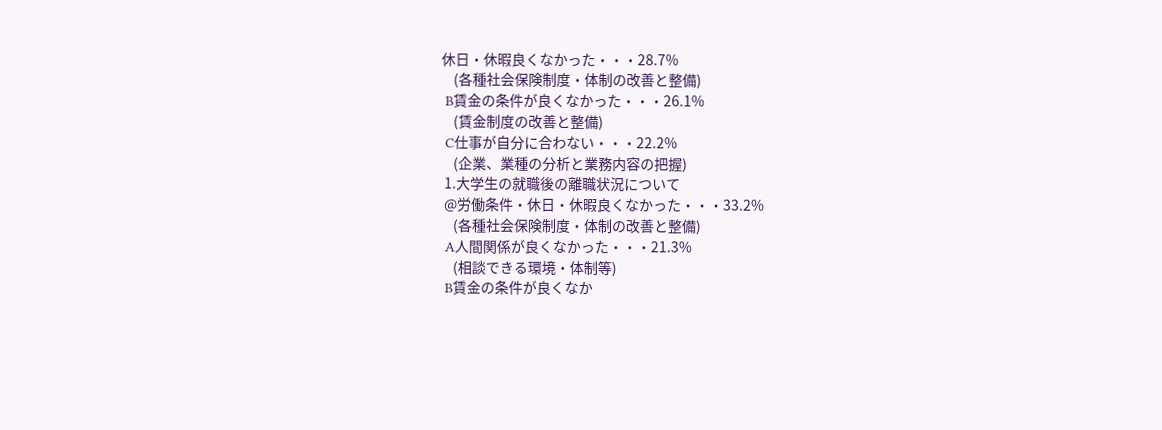休日・休暇良くなかった・・・28.7%
    (各種社会保険制度・体制の改善と整備)
 B賃金の条件が良くなかった・・・26.1%
    (賃金制度の改善と整備)
 C仕事が自分に合わない・・・22.2%
    (企業、業種の分析と業務内容の把握)
 1.大学生の就職後の離職状況について
 @労働条件・休日・休暇良くなかった・・・33.2%
    (各種社会保険制度・体制の改善と整備)
 A人間関係が良くなかった・・・21.3%
    (相談できる環境・体制等)
 B賃金の条件が良くなか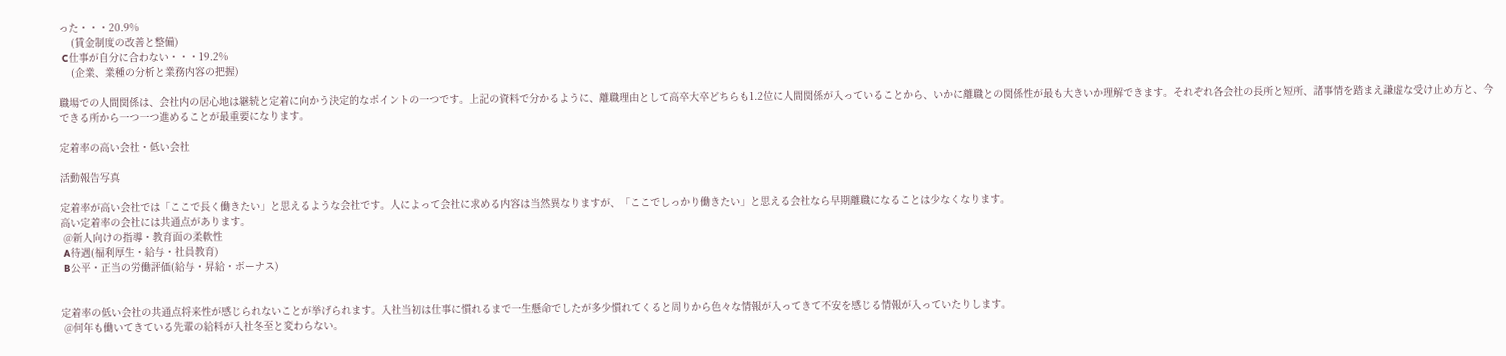った・・・20.9%
    (賃金制度の改善と整備)
 C仕事が自分に合わない・・・19.2%
    (企業、業種の分析と業務内容の把握)

職場での人間関係は、会社内の居心地は継続と定着に向かう決定的なポイントの一つです。上記の資料で分かるように、離職理由として高卒大卒どちらも1.2位に人間関係が入っていることから、いかに離職との関係性が最も大きいか理解できます。それぞれ各会社の長所と短所、諸事情を踏まえ謙虚な受け止め方と、今できる所から一つ一つ進めることが最重要になります。

定着率の高い会社・低い会社

活動報告写真

定着率が高い会社では「ここで長く働きたい」と思えるような会社です。人によって会社に求める内容は当然異なりますが、「ここでしっかり働きたい」と思える会社なら早期離職になることは少なくなります。
高い定着率の会社には共通点があります。
 @新人向けの指導・教育面の柔軟性
 A待遇(福利厚生・給与・社員教育)
 B公平・正当の労働評価(給与・昇給・ボーナス)


定着率の低い会社の共通点将来性が感じられないことが挙げられます。入社当初は仕事に慣れるまで一生懸命でしたが多少慣れてくると周りから色々な情報が入ってきて不安を感じる情報が入っていたりします。
 @何年も働いてきている先輩の給料が入社冬至と変わらない。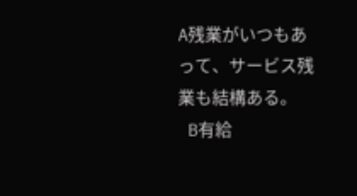A残業がいつもあって、サービス残業も結構ある。
 B有給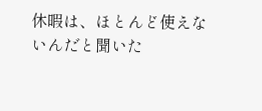休暇は、ほとんど使えないんだと聞いた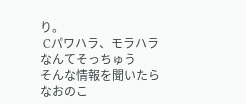り。
 Cパワハラ、モラハラなんてそっちゅう
そんな情報を聞いたらなおのこ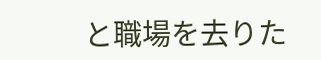と職場を去りた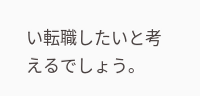い転職したいと考えるでしょう。